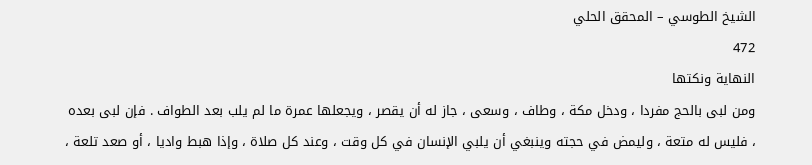الشيخ الطوسي – المحقق الحلي
472
النهاية ونكتها
ومن لبى بالحج مفردا ، ودخل مكة ، وطاف ، وسعى ، جاز له أن يقصر ، ويجعلها عمرة ما لم يلب بعد الطواف . فإن لبى بعده ، فليس له متعة ، وليمض في حجته وينبغي أن يلبي الإنسان في كل وقت ، وعند كل صلاة ، وإذا هبط واديا ، أو صعد تلعة ،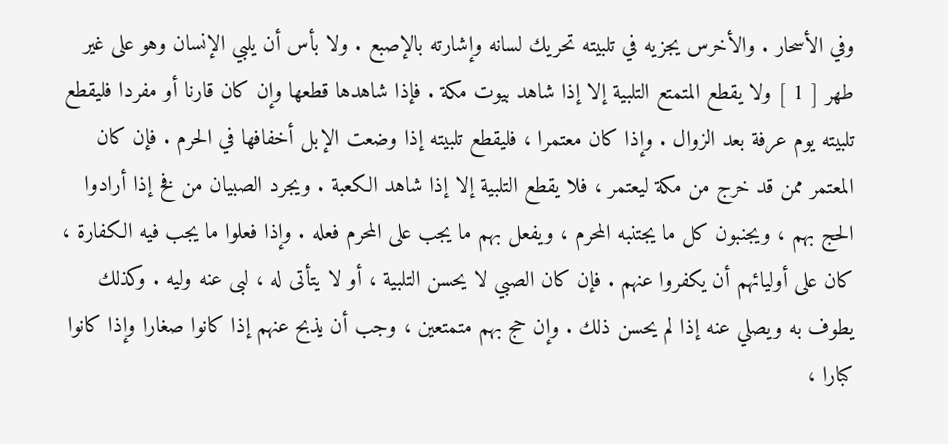وفي الأسحار . والأخرس يجزيه في تلبيته تحريك لسانه وإشارته بالإصبع . ولا بأس أن يلبي الإنسان وهو على غير طهر [ 1 ] ولا يقطع المتمتع التلبية إلا إذا شاهد بيوت مكة . فإذا شاهدها قطعها وإن كان قارنا أو مفردا فليقطع تلبيته يوم عرفة بعد الزوال . وإذا كان معتمرا ، فليقطع تلبيته إذا وضعت الإبل أخفافها في الحرم . فإن كان المعتمر ممن قد خرج من مكة ليعتمر ، فلا يقطع التلبية إلا إذا شاهد الكعبة . ويجرد الصبيان من فخ إذا أرادوا الحج بهم ، ويجنبون كل ما يجتنبه المحرم ، ويفعل بهم ما يجب على المحرم فعله . وإذا فعلوا ما يجب فيه الكفارة ، كان على أوليائهم أن يكفروا عنهم . فإن كان الصبي لا يحسن التلبية ، أو لا يتأتى له ، لبى عنه وليه . وكذلك يطوف به ويصلي عنه إذا لم يحسن ذلك . وإن حج بهم متمتعين ، وجب أن يذبح عنهم إذا كانوا صغارا وإذا كانوا كبارا ،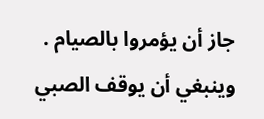جاز أن يؤمروا بالصيام . وينبغي أن يوقف الصبي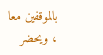بالموقفين معا ، ويحضر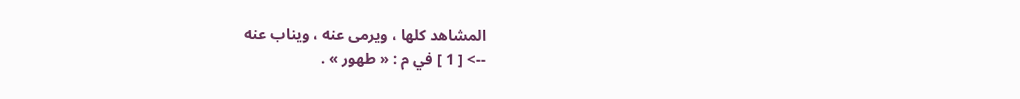المشاهد كلها ، ويرمى عنه ، ويناب عنه
--> [ 1 ] في م : « طهور » .